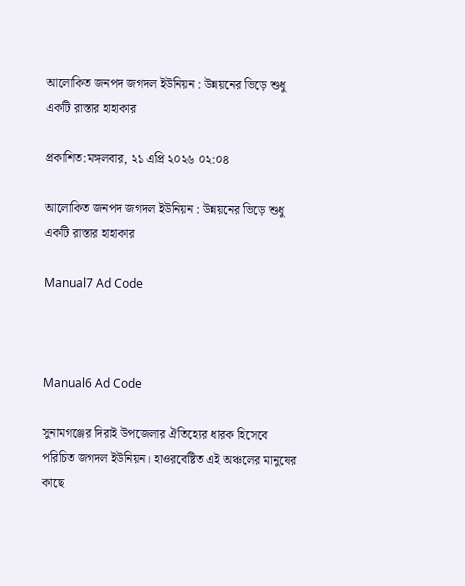আলোকিত জনপদ জগদল ইউনিয়ন : উন্নয়নের ভিড়ে শুধু একটি রাস্তার হাহাকার

প্রকাশিত:মঙ্গলবার, ২১ এপ্রি ২০২৬ ০২:০৪

আলোকিত জনপদ জগদল ইউনিয়ন : উন্নয়নের ভিড়ে শুধু একটি রাস্তার হাহাকার

Manual7 Ad Code



Manual6 Ad Code

সুনামগঞ্জের দিরাই উপজেলার ঐতিহ্যের ধারক হিসেবে পরিচিত জগদল ইউনিয়ন। হাওরবেষ্টিত এই অঞ্চলের মানুষের কাছে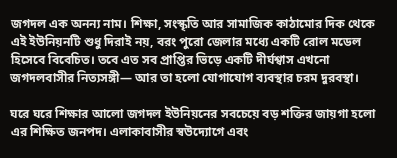জগদল এক অনন্য নাম। শিক্ষা, সংস্কৃতি আর সামাজিক কাঠামোর দিক থেকে এই ইউনিয়নটি শুধু দিরাই নয়, বরং পুরো জেলার মধ্যে একটি রোল মডেল হিসেবে বিবেচিত। তবে এত সব প্রাপ্তির ভিড়ে একটি দীর্ঘশ্বাস এখনো জগদলবাসীর নিত্যসঙ্গী— আর তা হলো যোগাযোগ ব্যবস্থার চরম দুরবস্থা।

ঘরে ঘরে শিক্ষার আলো জগদল ইউনিয়নের সবচেয়ে বড় শক্তির জায়গা হলো এর শিক্ষিত জনপদ। এলাকাবাসীর স্বউদ্যোগে এবং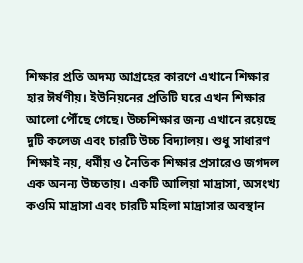শিক্ষার প্রতি অদম্য আগ্রহের কারণে এখানে শিক্ষার হার ঈর্ষণীয়। ইউনিয়নের প্রতিটি ঘরে এখন শিক্ষার আলো পৌঁছে গেছে। উচ্চশিক্ষার জন্য এখানে রয়েছে দুটি কলেজ এবং চারটি উচ্চ বিদ্যালয়। শুধু সাধারণ শিক্ষাই নয়, ধর্মীয় ও নৈতিক শিক্ষার প্রসারেও জগদল এক অনন্য উচ্চতায়। একটি আলিয়া মাদ্রাসা, অসংখ্য কওমি মাদ্রাসা এবং চারটি মহিলা মাদ্রাসার অবস্থান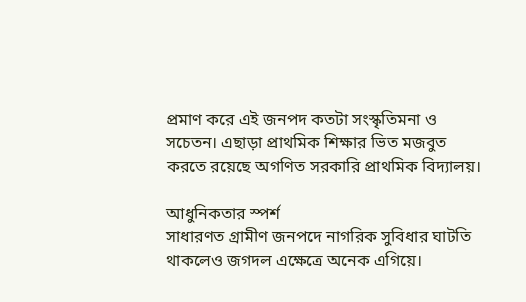প্রমাণ করে এই জনপদ কতটা সংস্কৃতিমনা ও সচেতন। এছাড়া প্রাথমিক শিক্ষার ভিত মজবুত করতে রয়েছে অগণিত সরকারি প্রাথমিক বিদ্যালয়।

আধুনিকতার স্পর্শ
সাধারণত গ্রামীণ জনপদে নাগরিক সুবিধার ঘাটতি থাকলেও জগদল এক্ষেত্রে অনেক এগিয়ে।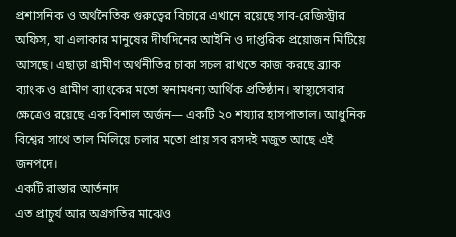প্রশাসনিক ও অর্থনৈতিক গুরুত্বের বিচারে এখানে রয়েছে সাব-রেজিস্ট্রার অফিস, যা এলাকার মানুষের দীর্ঘদিনের আইনি ও দাপ্তরিক প্রয়োজন মিটিয়ে আসছে। এছাড়া গ্রামীণ অর্থনীতির চাকা সচল রাখতে কাজ করছে ব্র্যাক ব্যাংক ও গ্রামীণ ব্যাংকের মতো স্বনামধন্য আর্থিক প্রতিষ্ঠান। স্বাস্থ্যসেবার ক্ষেত্রেও রয়েছে এক বিশাল অর্জন— একটি ২০ শয্যার হাসপাতাল। আধুনিক বিশ্বের সাথে তাল মিলিয়ে চলার মতো প্রায় সব রসদই মজুত আছে এই জনপদে।
একটি রাস্তার আর্তনাদ
এত প্রাচুর্য আর অগ্রগতির মাঝেও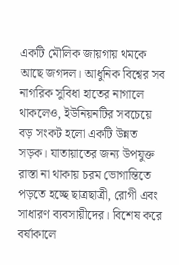একটি মৌলিক জায়গায় থমকে আছে জগদল। আধুনিক বিশ্বের সব নাগরিক সুবিধা হাতের নাগালে থাকলেও, ইউনিয়নটির সবচেয়ে বড় সংকট হলো একটি উন্নত সড়ক। যাতায়াতের জন্য উপযুক্ত রাস্তা না থাকায় চরম ভোগান্তিতে পড়তে হচ্ছে ছাত্রছাত্রী, রোগী এবং সাধারণ ব্যবসায়ীদের। বিশেষ করে বর্ষাকালে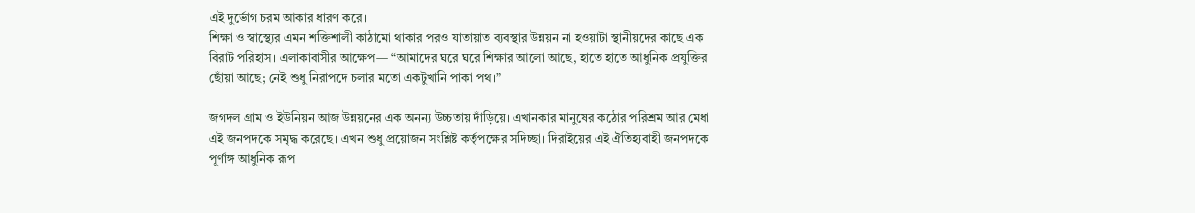এই দুর্ভোগ চরম আকার ধারণ করে।
শিক্ষা ও স্বাস্থ্যের এমন শক্তিশালী কাঠামো থাকার পরও যাতায়াত ব্যবস্থার উন্নয়ন না হওয়াটা স্থানীয়দের কাছে এক বিরাট পরিহাস। এলাকাবাসীর আক্ষেপ— “আমাদের ঘরে ঘরে শিক্ষার আলো আছে, হাতে হাতে আধুনিক প্রযুক্তির ছোঁয়া আছে; নেই শুধু নিরাপদে চলার মতো একটুখানি পাকা পথ।”

জগদল গ্রাম ও ইউনিয়ন আজ উন্নয়নের এক অনন্য উচ্চতায় দাঁড়িয়ে। এখানকার মানুষের কঠোর পরিশ্রম আর মেধা এই জনপদকে সমৃদ্ধ করেছে। এখন শুধু প্রয়োজন সংশ্লিষ্ট কর্তৃপক্ষের সদিচ্ছা। দিরাইয়ের এই ঐতিহ্যবাহী জনপদকে পূর্ণাঙ্গ আধুনিক রূপ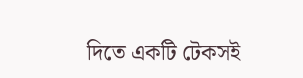দিতে একটি টেকসই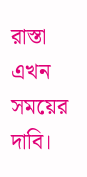রাস্তা এখন সময়ের দাবি।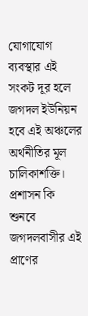যোগাযোগ ব্যবস্থার এই সংকট দূর হলে জগদল ইউনিয়ন হবে এই অঞ্চলের অর্থনীতির মূল চালিকাশক্তি।
প্রশাসন কি শুনবে জগদলবাসীর এই প্রাণের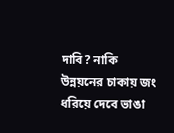দাবি? নাকি উন্নয়নের চাকায় জং ধরিয়ে দেবে ভাঙা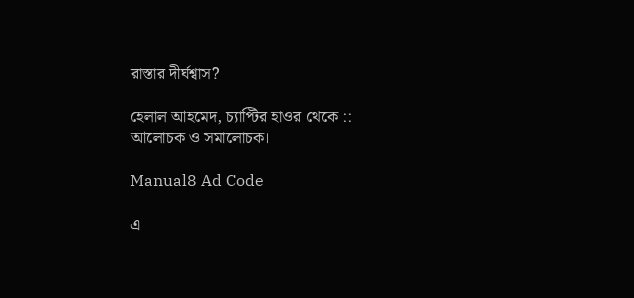রাস্তার দীর্ঘশ্বাস?

হেলাল আহমেদ, চ্যাপ্টির হাওর থেকে ::
আলোচক ও সমালোচক।

Manual8 Ad Code

এ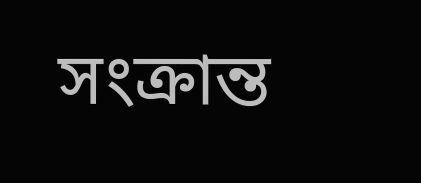সংক্রান্ত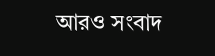আরও সংবাদ